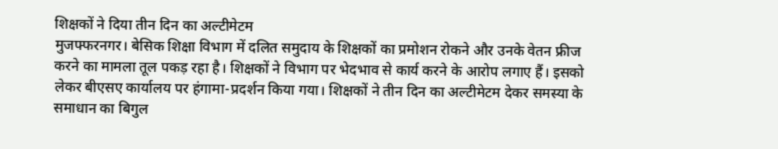शिक्षकों ने दिया तीन दिन का अल्टीमेटम
मुजफ्फरनगर। बेसिक शिक्षा विभाग में दलित समुदाय के शिक्षकों का प्रमोशन रोकने और उनके वेतन फ्रीज करने का मामला तूल पकड़ रहा है। शिक्षकों ने विभाग पर भेदभाव से कार्य करने के आरोप लगाए हैं। इसको लेकर बीएसए कार्यालय पर हंगामा-प्रदर्शन किया गया। शिक्षकों ने तीन दिन का अल्टीमेटम देकर समस्या के समाधान का बिगुल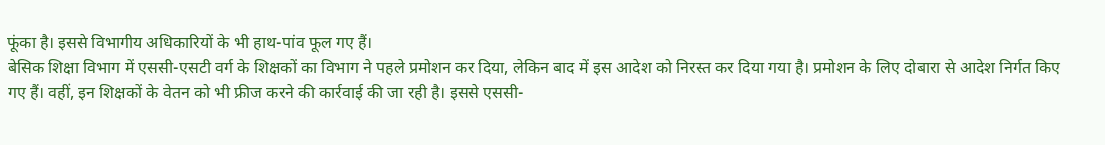फूंका है। इससे विभागीय अधिकारियों के भी हाथ-पांव फूल गए हैं।
बेसिक शिक्षा विभाग में एससी-एसटी वर्ग के शिक्षकों का विभाग ने पहले प्रमोशन कर दिया, लेकिन बाद में इस आदेश को निरस्त कर दिया गया है। प्रमोशन के लिए दोबारा से आदेश निर्गत किए गए हैं। वहीं, इन शिक्षकों के वेतन को भी फ्रीज करने की कार्रवाई की जा रही है। इससे एससी-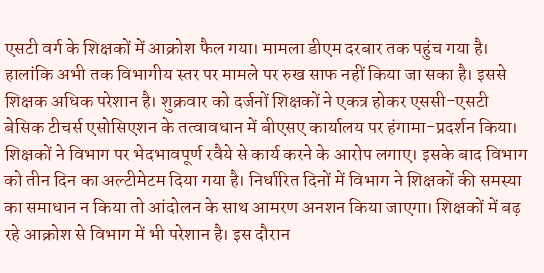एसटी वर्ग के शिक्षकों में आक्रोश फैल गया। मामला डीएम दरबार तक पहुंच गया है। हालांकि अभी तक विभागीय स्तर पर मामले पर रुख साफ नहीं किया जा सका है। इससे शिक्षक अधिक परेशान है। शुक्रवार को दर्जनों शिक्षकों ने एकत्र होकर एससी-एसटी बेसिक टीचर्स एसोसिएशन के तत्वावधान में बीएसए कार्यालय पर हंगामा-प्रदर्शन किया। शिक्षकों ने विभाग पर भेदभावपूर्ण रवैये से कार्य करने के आरोप लगाए। इसके बाद विभाग को तीन दिन का अल्टीमेटम दिया गया है। निर्धारित दिनों में विभाग ने शिक्षकों की समस्या का समाधान न किया तो आंदोलन के साथ आमरण अनशन किया जाएगा। शिक्षकों में बढ़ रहे आक्रोश से विभाग में भी परेशान है। इस दौरान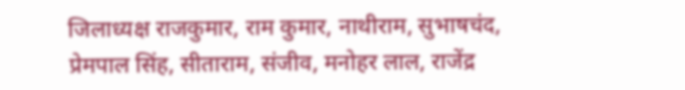जिलाध्यक्ष राजकुमार, राम कुमार, नाथीराम, सुभाषचंद, प्रेमपाल सिंह, सीताराम, संजीव, मनोहर लाल, राजेंद्र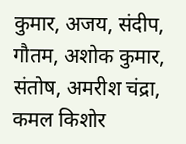कुमार, अजय, संदीप, गौतम, अशोक कुमार, संतोष, अमरीश चंद्रा, कमल किशोर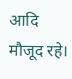आदि मौजूद रहे।